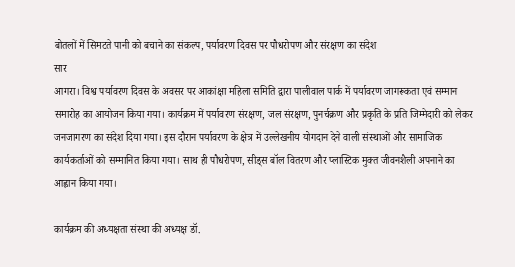बोतलों में सिमटते पानी को बचाने का संकल्प, पर्यावरण दिवस पर पौधरोपण और संरक्षण का संदेश
सार
आगरा। विश्व पर्यावरण दिवस के अवसर पर आकांक्षा महिला समिति द्वारा पालीवाल पार्क में पर्यावरण जागरूकता एवं सम्मान समारोह का आयोजन किया गया। कार्यक्रम में पर्यावरण संरक्षण, जल संरक्षण, पुनर्चक्रण और प्रकृति के प्रति जिम्मेदारी को लेकर जनजागरण का संदेश दिया गया। इस दौरान पर्यावरण के क्षेत्र में उल्लेखनीय योगदान देने वाली संस्थाओं और सामाजिक कार्यकर्ताओं को सम्मानित किया गया। साथ ही पौधरोपण, सीड्स बॉल वितरण और प्लास्टिक मुक्त जीवनशैली अपनाने का आह्वान किया गया।

कार्यक्रम की अध्यक्षता संस्था की अध्यक्ष डॉ.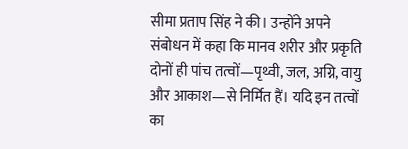सीमा प्रताप सिंह ने की। उन्होंने अपने संबोधन में कहा कि मानव शरीर और प्रकृति दोनों ही पांच तत्वों—पृथ्वी, जल, अग्नि, वायु और आकाश—से निर्मित हैं। यदि इन तत्वों का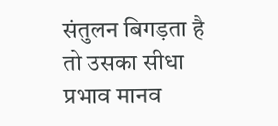संतुलन बिगड़ता है तो उसका सीधा प्रभाव मानव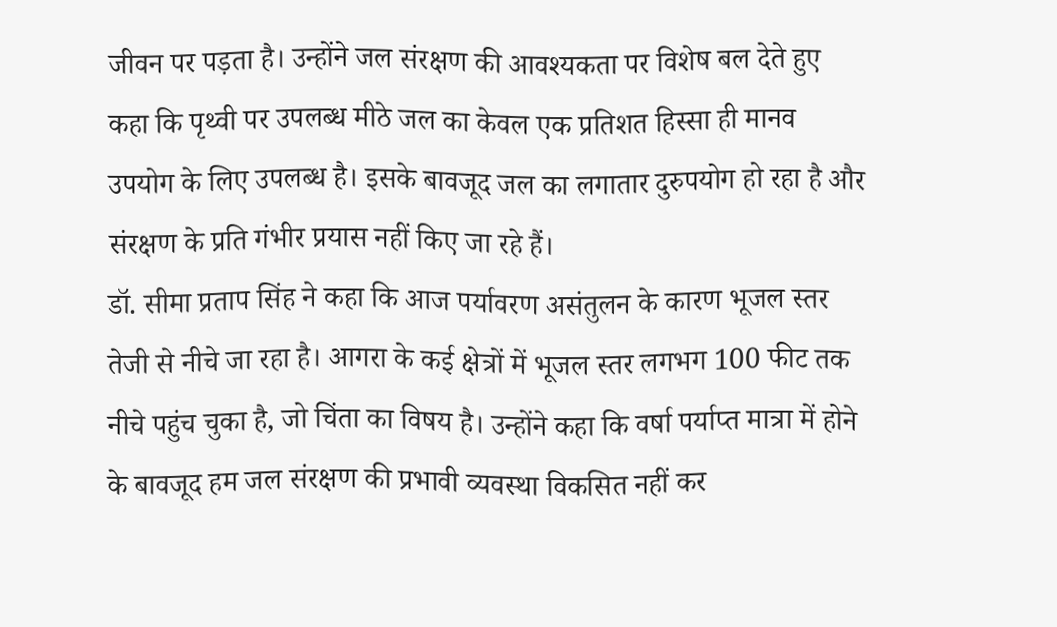जीवन पर पड़ता है। उन्होंने जल संरक्षण की आवश्यकता पर विशेष बल देते हुए कहा कि पृथ्वी पर उपलब्ध मीठे जल का केवल एक प्रतिशत हिस्सा ही मानव उपयोग के लिए उपलब्ध है। इसके बावजूद जल का लगातार दुरुपयोग हो रहा है और संरक्षण के प्रति गंभीर प्रयास नहीं किए जा रहे हैं।
डॉ. सीमा प्रताप सिंह ने कहा कि आज पर्यावरण असंतुलन के कारण भूजल स्तर तेजी से नीचे जा रहा है। आगरा के कई क्षेत्रों में भूजल स्तर लगभग 100 फीट तक नीचे पहुंच चुका है, जो चिंता का विषय है। उन्होंने कहा कि वर्षा पर्याप्त मात्रा में होने के बावजूद हम जल संरक्षण की प्रभावी व्यवस्था विकसित नहीं कर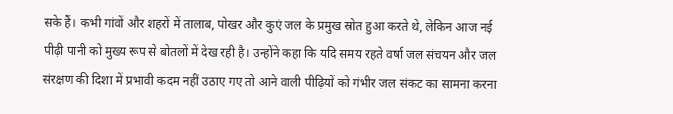सके हैं। कभी गांवों और शहरों में तालाब, पोखर और कुएं जल के प्रमुख स्रोत हुआ करते थे, लेकिन आज नई पीढ़ी पानी को मुख्य रूप से बोतलों में देख रही है। उन्होंने कहा कि यदि समय रहते वर्षा जल संचयन और जल संरक्षण की दिशा में प्रभावी कदम नहीं उठाए गए तो आने वाली पीढ़ियों को गंभीर जल संकट का सामना करना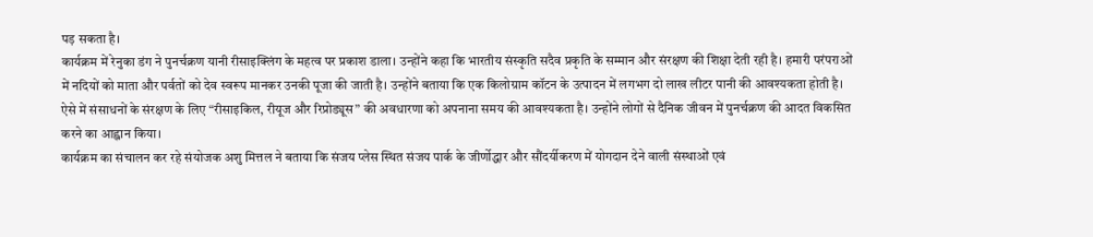पड़ सकता है।
कार्यक्रम में रेनुका डंग ने पुनर्चक्रण यानी रीसाइक्लिंग के महत्व पर प्रकाश डाला। उन्होंने कहा कि भारतीय संस्कृति सदैव प्रकृति के सम्मान और संरक्षण की शिक्षा देती रही है। हमारी परंपराओं में नदियों को माता और पर्वतों को देव स्वरूप मानकर उनकी पूजा की जाती है। उन्होंने बताया कि एक किलोग्राम कॉटन के उत्पादन में लगभग दो लाख लीटर पानी की आवश्यकता होती है। ऐसे में संसाधनों के संरक्षण के लिए “रीसाइकिल, रीयूज और रिप्रोड्यूस” की अवधारणा को अपनाना समय की आवश्यकता है। उन्होंने लोगों से दैनिक जीवन में पुनर्चक्रण की आदत विकसित करने का आह्वान किया।
कार्यक्रम का संचालन कर रहे संयोजक अशु मित्तल ने बताया कि संजय प्लेस स्थित संजय पार्क के जीर्णोद्धार और सौंदर्यीकरण में योगदान देने वाली संस्थाओं एवं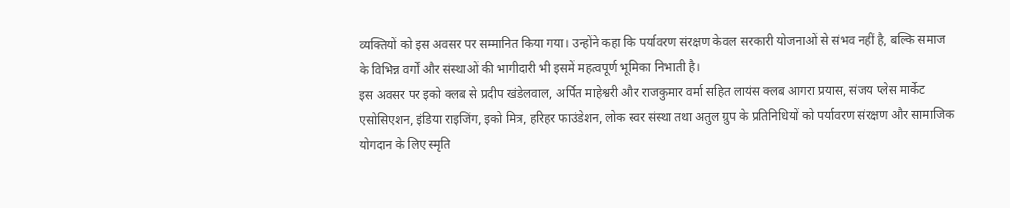व्यक्तियों को इस अवसर पर सम्मानित किया गया। उन्होंने कहा कि पर्यावरण संरक्षण केवल सरकारी योजनाओं से संभव नहीं है, बल्कि समाज के विभिन्न वर्गों और संस्थाओं की भागीदारी भी इसमें महत्वपूर्ण भूमिका निभाती है।
इस अवसर पर इको क्लब से प्रदीप खंडेलवाल, अर्पित माहेश्वरी और राजकुमार वर्मा सहित लायंस क्लब आगरा प्रयास, संजय प्लेस मार्केट एसोसिएशन, इंडिया राइजिंग, इको मित्र, हरिहर फाउंडेशन, लोक स्वर संस्था तथा अतुल ग्रुप के प्रतिनिधियों को पर्यावरण संरक्षण और सामाजिक योगदान के लिए स्मृति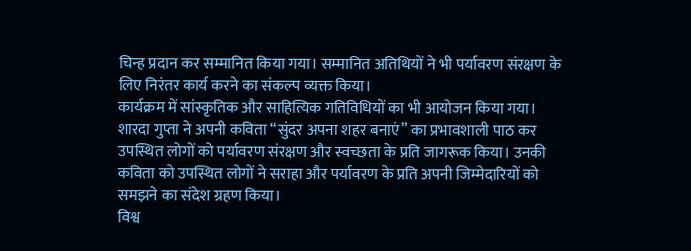चिन्ह प्रदान कर सम्मानित किया गया। सम्मानित अतिथियों ने भी पर्यावरण संरक्षण के लिए निरंतर कार्य करने का संकल्प व्यक्त किया।
कार्यक्रम में सांस्कृतिक और साहित्यिक गतिविधियों का भी आयोजन किया गया। शारदा गुप्ता ने अपनी कविता “सुंदर अपना शहर बनाएं” का प्रभावशाली पाठ कर उपस्थित लोगों को पर्यावरण संरक्षण और स्वच्छता के प्रति जागरूक किया। उनकी कविता को उपस्थित लोगों ने सराहा और पर्यावरण के प्रति अपनी जिम्मेदारियों को समझने का संदेश ग्रहण किया।
विश्व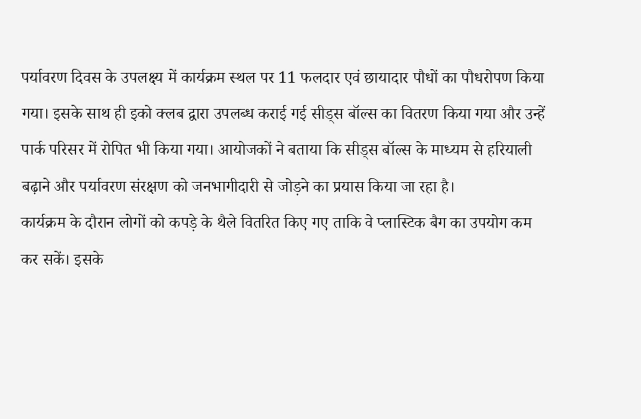पर्यावरण दिवस के उपलक्ष्य में कार्यक्रम स्थल पर 11 फलदार एवं छायादार पौधों का पौधरोपण किया गया। इसके साथ ही इको क्लब द्वारा उपलब्ध कराई गई सीड्स बॉल्स का वितरण किया गया और उन्हें पार्क परिसर में रोपित भी किया गया। आयोजकों ने बताया कि सीड्स बॉल्स के माध्यम से हरियाली बढ़ाने और पर्यावरण संरक्षण को जनभागीदारी से जोड़ने का प्रयास किया जा रहा है।
कार्यक्रम के दौरान लोगों को कपड़े के थैले वितरित किए गए ताकि वे प्लास्टिक बैग का उपयोग कम कर सकें। इसके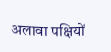अलावा पक्षियों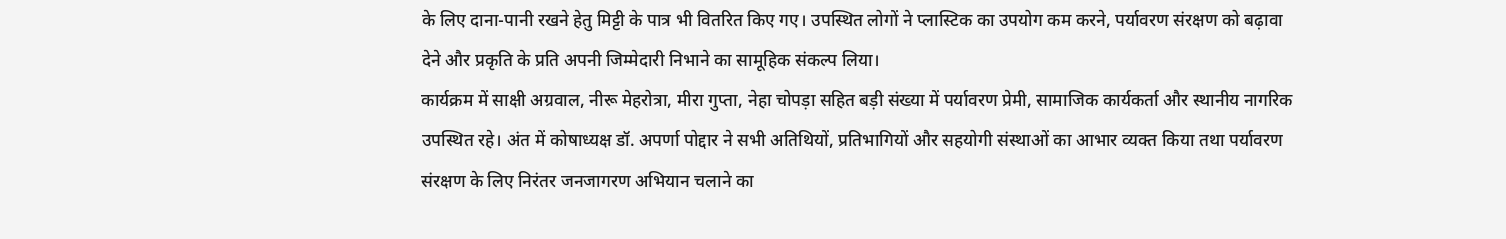के लिए दाना-पानी रखने हेतु मिट्टी के पात्र भी वितरित किए गए। उपस्थित लोगों ने प्लास्टिक का उपयोग कम करने, पर्यावरण संरक्षण को बढ़ावा देने और प्रकृति के प्रति अपनी जिम्मेदारी निभाने का सामूहिक संकल्प लिया।
कार्यक्रम में साक्षी अग्रवाल, नीरू मेहरोत्रा, मीरा गुप्ता, नेहा चोपड़ा सहित बड़ी संख्या में पर्यावरण प्रेमी, सामाजिक कार्यकर्ता और स्थानीय नागरिक उपस्थित रहे। अंत में कोषाध्यक्ष डॉ. अपर्णा पोद्दार ने सभी अतिथियों, प्रतिभागियों और सहयोगी संस्थाओं का आभार व्यक्त किया तथा पर्यावरण संरक्षण के लिए निरंतर जनजागरण अभियान चलाने का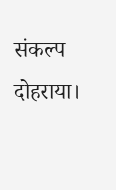संकल्प दोहराया।